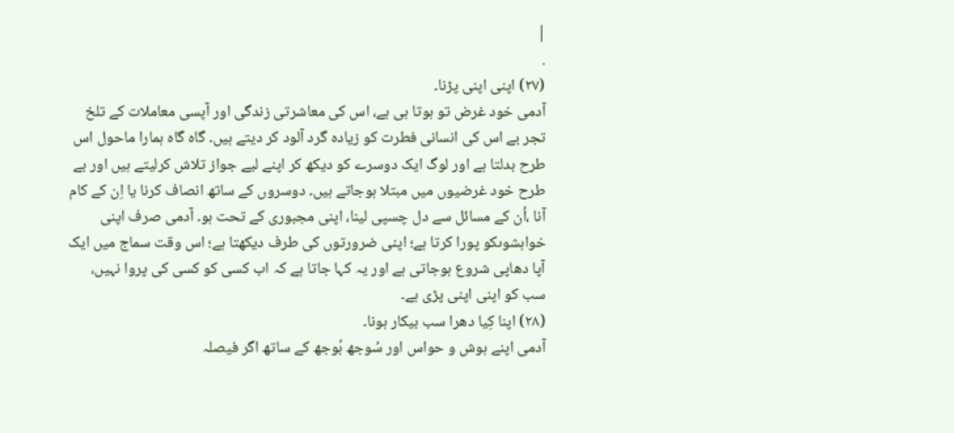|
.
(۲۷) اپنی اپنی پڑنا۔
آدمی خود غرض تو ہوتا ہی ہے، اس کی معاشرتی زندگی اور آپسی معاملات کے تلخ تجر بے اس کی انسانی فطرت کو زیادہ گرد آلود کر دیتے ہیں۔ گاہ گاہ ہمارا ماحول اس طرح بدلتا ہے اور لوگ ایک دوسرے کو دیکھ کر اپنے لیے جواز تلاش کرلیتے ہیں اور بے طرح خود غرضیوں میں مبتلا ہوجاتے ہیں۔ دوسروں کے ساتھ انصاف کرنا یا اِن کے کام آنا ،اُن کے مسائل سے دل چسپی لینا، اپنی مجبوری کے تحت ہو۔ آدمی صرف اپنی خواہشوںکو پورا کرتا ہے؛ اپنی ضرورتوں کی طرف دیکھتا ہے؛ اس وقت سماج میں ایک آپا دھاپی شروع ہوجاتی ہے اور یہ کہا جاتا ہے کہ اب کسی کو کسی کی پروا نہیں، سب کو اپنی اپنی پڑی ہے۔
(۲۸) اپنا کِیا دھرا سب بیکار ہونا۔
آدمی اپنے ہوش و حواس اور سُوجھ بُوجھ کے ساتھ اگر فیصلہ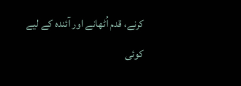کرنے، قدم اُٹھانے اور آئندہ کے لیے کوئی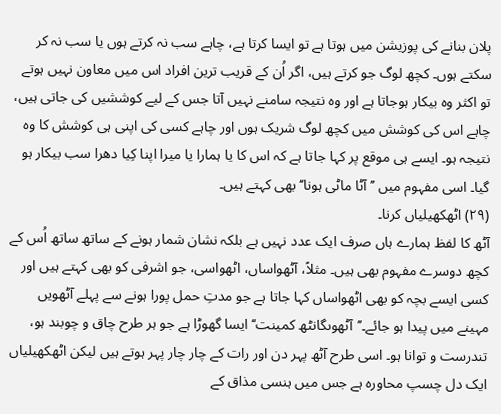پلان بنانے کی پوزیشن میں ہوتا ہے تو ایسا کرتا ہے، چاہے سب نہ کرتے ہوں یا سب نہ کر سکتے ہوں۔ کچھ لوگ جو کرتے ہیں، اگر اُن کے قریب ترین افراد اس میں معاون نہیں ہوتے تو اکثر وہ بیکار ہوجاتا ہے اور وہ نتیجہ سامنے نہیں آتا جس کے لیے کوششیں کی جاتی ہیں، چاہے اس کی کوشش میں کچھ لوگ شریک ہوں اور چاہے کسی کی اپنی ہی کوشش کا وہ نتیجہ ہو۔ ایسے ہی موقع پر کہا جاتا ہے کہ اس کا یا ہمارا یا میرا اپنا کِیا دھرا سب بیکار ہو گیا۔ اسی مفہوم میں ’’آٹا ماٹی ہونا‘‘ بھی کہتے ہیں۔
(۲۹) اٹھکھیلیاں کرنا۔
آٹھ کا لفظ ہمارے ہاں صرف ایک عدد نہیں ہے بلکہ نشان شمار ہونے کے ساتھ ساتھ اُس کے کچھ دوسرے مفہوم بھی ہیں۔ مثلاً، آٹھواساں، اٹھواسی، جو اشرفی کو بھی کہتے ہیں اور کسی ایسے بچہ کو بھی اٹھواساں کہا جاتا ہے جو مدتِ حمل پورا ہونے سے پہلے آٹھویں مہینے میں پیدا ہو جائے۔’’آٹھوںگانٹھ کمینت‘‘ ایسا گھوڑا ہے جو ہر طرح چاق و چوبند ہو، تندرست و توانا ہو۔ اسی طرح آٹھ پہر دن اور رات کے چار چار پہر ہوتے ہیں لیکن اٹھکھیلیاں ایک دل چسپ محاورہ ہے جس میں ہنسی مذاق کے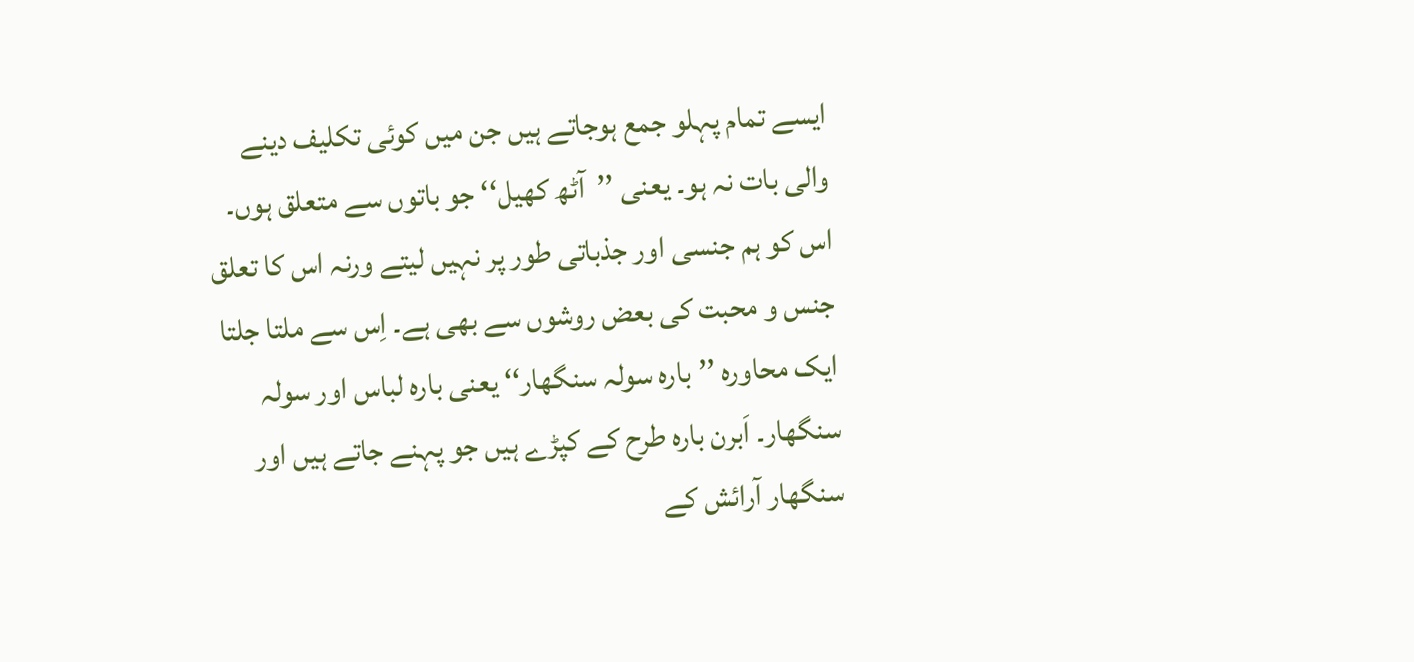ایسے تمام پہلو جمع ہوجاتے ہیں جن میں کوئی تکلیف دینے والی بات نہ ہو۔ یعنی ’’آٹھ کھیل‘‘ جو باتوں سے متعلق ہوں۔ اس کو ہم جنسی اور جذباتی طور پر نہیں لیتے ورنہ اس کا تعلق جنس و محبت کی بعض روشوں سے بھی ہے۔ اِس سے ملتا جلتا ایک محاورہ ’’بارہ سولہ سنگھار‘‘ یعنی بارہ لباس اور سولہ سنگھار۔ اَبرن بارہ طرح کے کپڑے ہیں جو پہنے جاتے ہیں اور سنگھار آرائش کے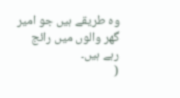وہ طریقے ہیں جو امیر گھر والوں میں رائج رہے ہیں۔
(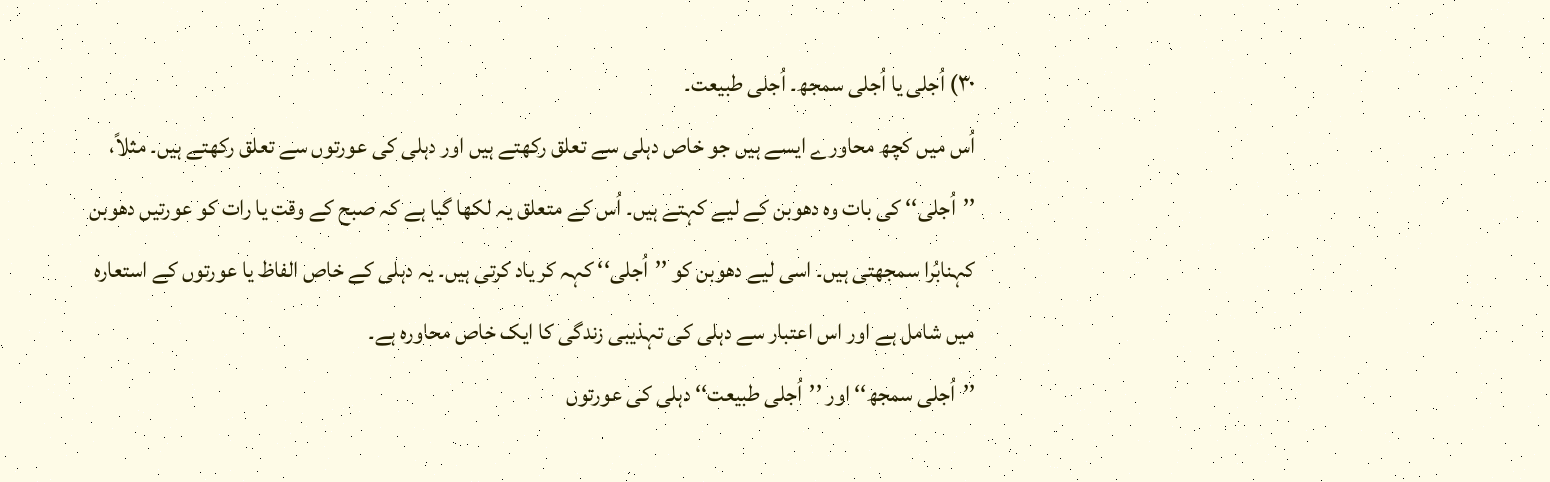۳۰) اُجلی یا اُجلی سمجھ۔ اُجلی طبیعت۔
اُس میں کچھ محاورے ایسے ہیں جو خاص دہلی سے تعلق رکھتے ہیں اور دہلی کی عورتوں سے تعلق رکھتے ہیں۔ مثلاً، ’’اُجلی‘‘ کی بات وہ دھوبن کے لیے کہتے ہیں۔ اُس کے متعلق یہ لکھا گیا ہے کہ صبح کے وقت یا رات کو عورتیں دھوبن کہنابُرا سمجھتی ہیں۔ اسی لیے دھوبن کو ’’اُجلی‘‘ کہہ کر یاد کرتی ہیں۔ یہ دہلی کے خاص الفاظ یا عورتوں کے استعارہ میں شامل ہے اور اس اعتبار سے دہلی کی تہذیبی زندگی کا ایک خاص محاورہ ہے۔
’’اُجلی سمجھ‘‘ اور ’’اُجلی طبیعت‘‘ دہلی کی عورتوں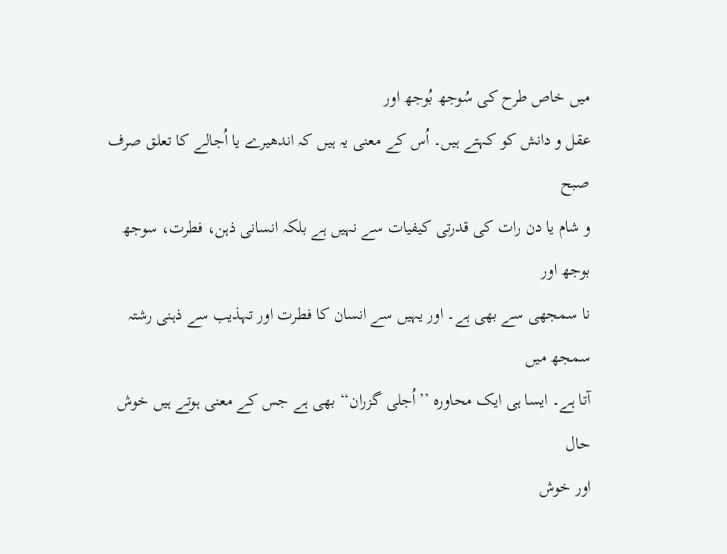میں خاص طرح کی سُوجھ بُوجھ اور
عقل و دانش کو کہتے ہیں۔ اُس کے معنی یہ ہیں کہ اندھیرے یا اُجالے کا تعلق صرف صبح
و شام یا دن رات کی قدرتی کیفیات سے نہیں ہے بلکہ انسانی ذہن، فطرت، سوجھ بوجھ اور
نا سمجھی سے بھی ہے۔ اور یہیں سے انسان کا فطرت اور تہذیب سے ذہنی رشتہ سمجھ میں
آتا ہے۔ ایسا ہی ایک محاورہ ’’اُجلی گزران‘‘ بھی ہے جس کے معنی ہوتے ہیں خوش حال
اور خوش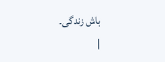باش زندگی۔
|